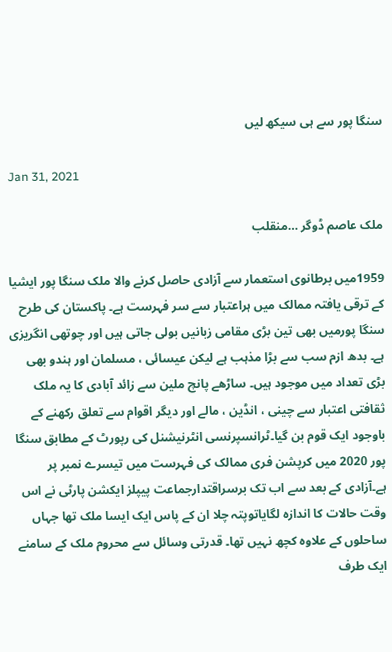سنگا پور سے ہی سیکھ لیں

Jan 31, 2021

ملک عاصم ڈوگر …منقلب

1959میں برطانوی استعمار سے آزادی حاصل کرنے والا ملک سنگا پور ایشیا کے ترقی یافتہ ممالک میں ہراعتبار سے سر فہرست ہے۔ پاکستان کی طرح سنگا پورمیں بھی تین بڑی مقامی زبانیں بولی جاتی ہیں اور چوتھی انگریزی ہے۔ بدھ ازم سب سے بڑا مذہب ہے لیکن عیسائی ، مسلمان اور ہندو بھی بڑی تعداد میں موجود ہیں۔ ساڑھے پانچ ملین سے زائد آبادی کا یہ ملک ثقافتی اعتبار سے چینی ، انڈین ، مالے اور دیگر اقوام سے تعلق رکھنے کے باوجود ایک قوم بن گیا۔ٹرانسپرنسی انٹرنیشنل کی رپورٹ کے مطابق سنگا پور 2020 میں کرپشن فری ممالک کی فہرست میں تیسرے نمبر پر ہے۔آزادی کے بعد سے اب تک برسراقتدارجماعت پیپلز ایکشن پارٹی نے اس وقت حالات کا اندازہ لگایاتوپتہ چلا ان کے پاس ایک ایسا ملک تھا جہاں ساحلوں کے علاوہ کچھ نہیں تھا۔ قدرتی وسائل سے محروم ملک کے سامنے ایک طرف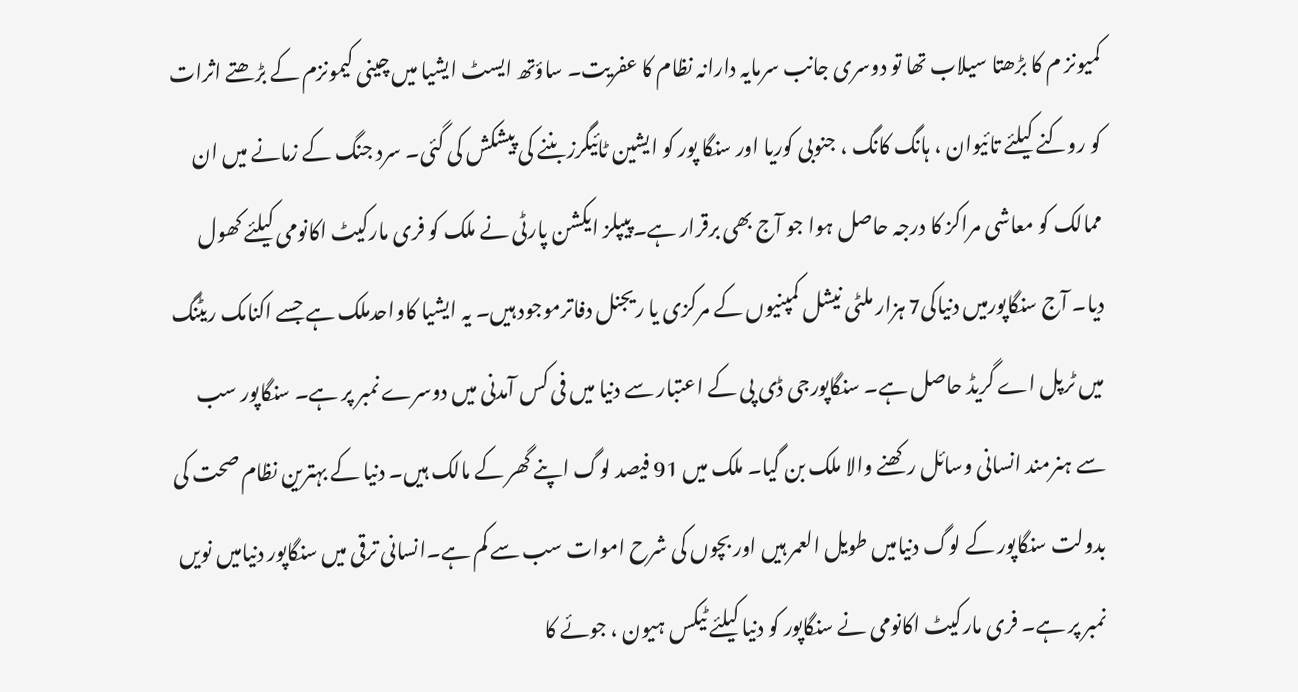کمیونز م کا بڑھتا سیلاب تھا تو دوسری جانب سرمایہ دارانہ نظام کا عفریت۔ ساؤتھ ایسٹ ایشیا میں چینی کیمونزم کے بڑھتے اثرات کو روکنے کیلئے تائیوان ، ہانگ کانگ ، جنوبی کوریا اور سنگا پور کو ایشین ٹائیگرز بننے کی پیشکش کی گئی۔ سرد جنگ کے زمانے میں ان ممالک کو معاشی مراکز کا درجہ حاصل ہوا جو آج بھی برقرار ہے۔پیپلز ایکشن پارٹی نے ملک کو فری مارکیٹ اکانومی کیلئے کھول دیا۔ آج سنگاپورمیں دنیاکی7 ہزار ملٹی نیشل کمپنیوں کے مرکزی یا ریجنل دفاترموجود ہیں۔ یہ ایشیا کاواحدملک ہے جسے اکنامک ریٹنگ میں ٹرپل اے گریڈ حاصل ہے۔ سنگاپورجی ڈی پی کے اعتبار سے دنیا میں فی کس آمدنی میں دوسرے نمبر پر ہے۔ سنگاپور سب سے ہنرمند انسانی وسائل رکھنے والا ملک بن گیا۔ ملک میں 91 فیصد لوگ اپنے گھر کے مالک ہیں۔ دنیا کے بہترین نظام صحت کی بدولت سنگاپور کے لوگ دنیامیں طویل العمر ہیں اور بچوں کی شرح اموات سب سے کم ہے۔انسانی ترقی میں سنگاپور دنیامیں نویں نمبر پر ہے۔ فری مارکیٹ اکانومی نے سنگاپور کو دنیا کیلئے ٹیکس ہیون ، جوئے کا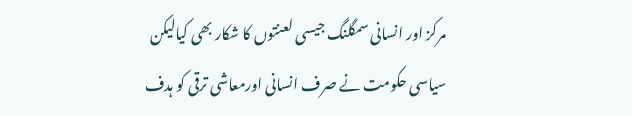مرکز اور انسانی سمگلنگ جیسی لعنتوں کا شکار بھی کیالیکن سیاسی حکومت نے صرف انسانی اورمعاشی ترقی کو ہدف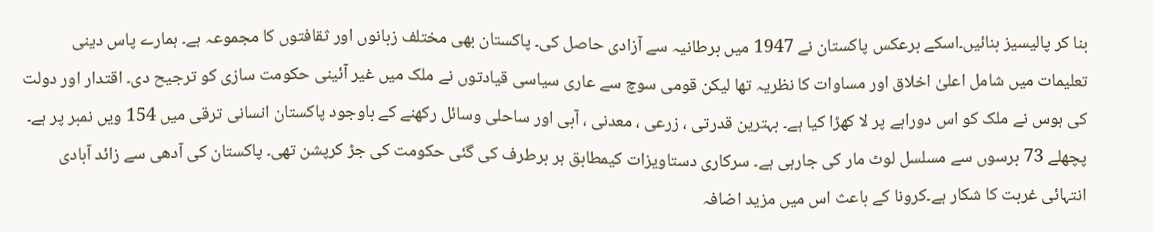بنا کر پالیسیز بنائیں۔اسکے برعکس پاکستان نے 1947 میں برطانیہ سے آزادی حاصل کی۔ پاکستان بھی مختلف زبانوں اور ثقافتوں کا مجموعہ ہے۔ ہمارے پاس دینی تعلیمات میں شامل اعلیٰ اخلاق اور مساوات کا نظریہ تھا لیکن قومی سوچ سے عاری سیاسی قیادتوں نے ملک میں غیر آئینی حکومت سازی کو ترجیح دی۔ اقتدار اور دولت کی ہوس نے ملک کو اس دوراہے پر لا کھڑا کیا ہے۔ بہترین قدرتی ، زرعی ، معدنی ، آبی اور ساحلی وسائل رکھنے کے باوجود پاکستان انسانی ترقی میں 154 ویں نمبر پر ہے۔ پچھلے 73 برسوں سے مسلسل لوٹ مار کی جارہی ہے۔ سرکاری دستاویزات کیمطابق ہر برطرف کی گئی حکومت کی جڑ کرپشن تھی۔ پاکستان کی آدھی سے زائد آبادی انتہائی غربت کا شکار ہے۔کرونا کے باعث اس میں مزید اضافہ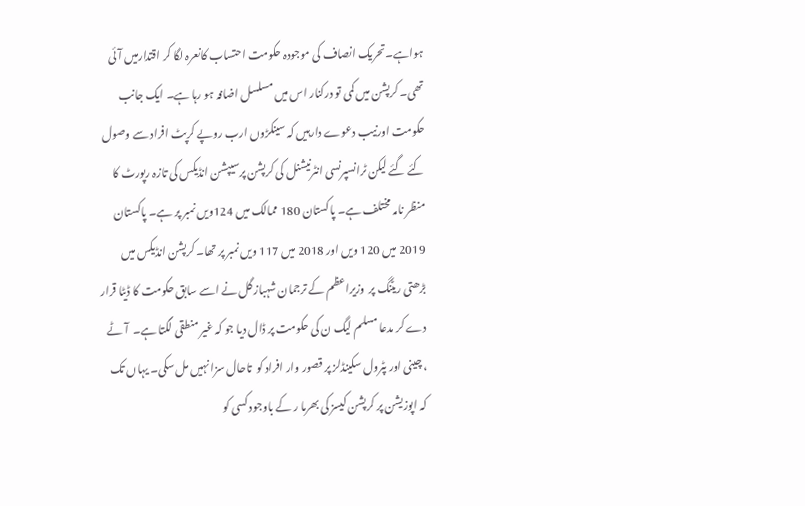ہواہے۔تحریک انصاف کی موجودہ حکومت احتساب کانعرہ لگا کر اقتدارمیں آئی تھی۔ کرپشن میں کمی تو درکنار اس میں مسلسل اضافہ ہو رہا ہے۔ ایک جانب حکومت اورنیب دعوے دارہیں کہ سینکڑوں ارب روپے کرپٹ افراد سے وصول کئے گئے لیکن ٹرانسپرنسی انٹرنیشنل کی کرپشن پرسیپشن انڈیکس کی تازہ رپورٹ کا منظر نامہ مختلف ہے۔ پاکستان 180 ممالک میں 124ویں نمبر پر ہے۔ پاکستان 2019 میں 120 ویں اور 2018 میں 117 ویں نمبر پر تھا۔ کرپشن انڈیکس میں بڑھتی ریٹنگ پر  وزیراعظم کے ترجمان شہباز گل نے اسے سابق حکومت کا ڈیٹا قرار دے کر مدعا مسلم لیگ ن کی حکومت پر ڈال دیا جو کہ غیر منطقی لگتا ہے۔  آٹے ، چینی اور پٹرول سکینڈلز پر قصور وار افراد کو  تاحال سزا نہیں مل سکی۔ یہاں تک کہ اپوزیشن پر کرپشن کیسز کی بھرما ر کے باوجود کسی کو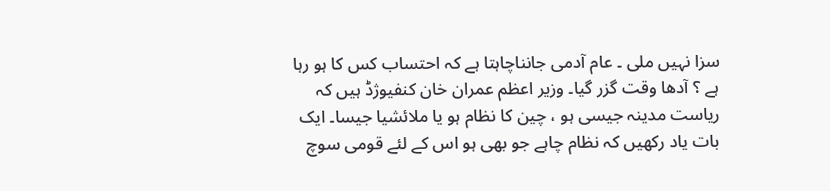سزا نہیں ملی ۔ عام آدمی جانناچاہتا ہے کہ احتساب کس کا ہو رہا ہے ؟ آدھا وقت گزر گیا۔ وزیر اعظم عمران خان کنفیوژڈ ہیں کہ ریاست مدینہ جیسی ہو ، چین کا نظام ہو یا ملائشیا جیسا۔ ایک بات یاد رکھیں کہ نظام چاہے جو بھی ہو اس کے لئے قومی سوچ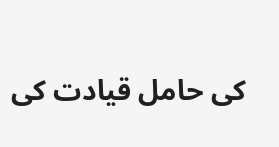کی حامل قیادت کی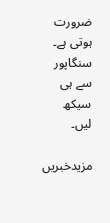ضرورت ہوتی ہے۔ سنگاپور سے ہی سیکھ لیں۔

مزیدخبریں